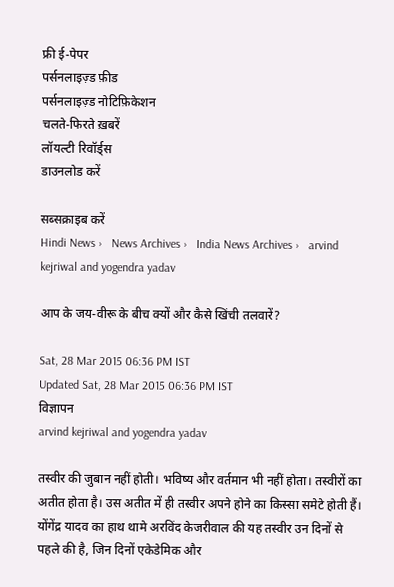फ्री ई-पेपर
पर्सनलाइज़्ड फ़ीड
पर्सनलाइज़्ड नोटिफ़िकेशन
चलते-फिरते ख़बरें
लॉयल्टी रिवॉर्ड्स
डाउनलोड करें

सब्सक्राइब करें
Hindi News ›   News Archives ›   India News Archives ›   arvind kejriwal and yogendra yadav

आप के जय-वीरू के बीच क्यों और कैसे खिंची तलवारें?

Sat, 28 Mar 2015 06:36 PM IST
Updated Sat, 28 Mar 2015 06:36 PM IST
विज्ञापन
arvind kejriwal and yogendra yadav

तस्वीर की जुबान नहीं होती। भविष्य और वर्तमान भी नहीं होता। तस्वीरों का अतीत होता है। उस अतीत में ही तस्वीर अपने होने का किस्सा समेटे होती हैं। योंगेंद्र यादव का हाथ थामे अरविंद केजरीवाल की यह तस्वीर उन दिनों से पहले की है, जिन दिनों एकेडेमिक और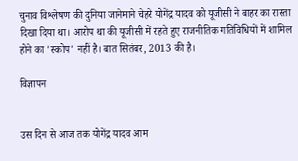चुनाव विश्लेषण की दुनिया जानेमाने चेहरे योगेंद्र यादव को यूजीसी ने बाहर का रास्ता दिखा दिया था। आरोप था की यूजीसी में रहते हुए राजनीतिक गतिविधियों में शामिल होने का 'स्कोप' नहीं है। बात सितंबर, 2013 की है।

विज्ञापन


उस दिन से आज तक योगेंद्र यादव आम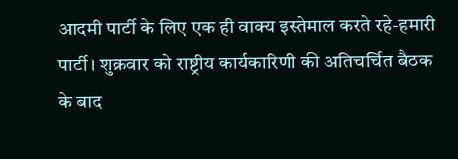आदमी पार्टी के लिए एक ही वाक्य इस्तेमाल करते रहे-हमारी पार्टी। शुक्रवार को राष्ट्रीय कार्यकारिणी की अतिचर्चित बैठक के बाद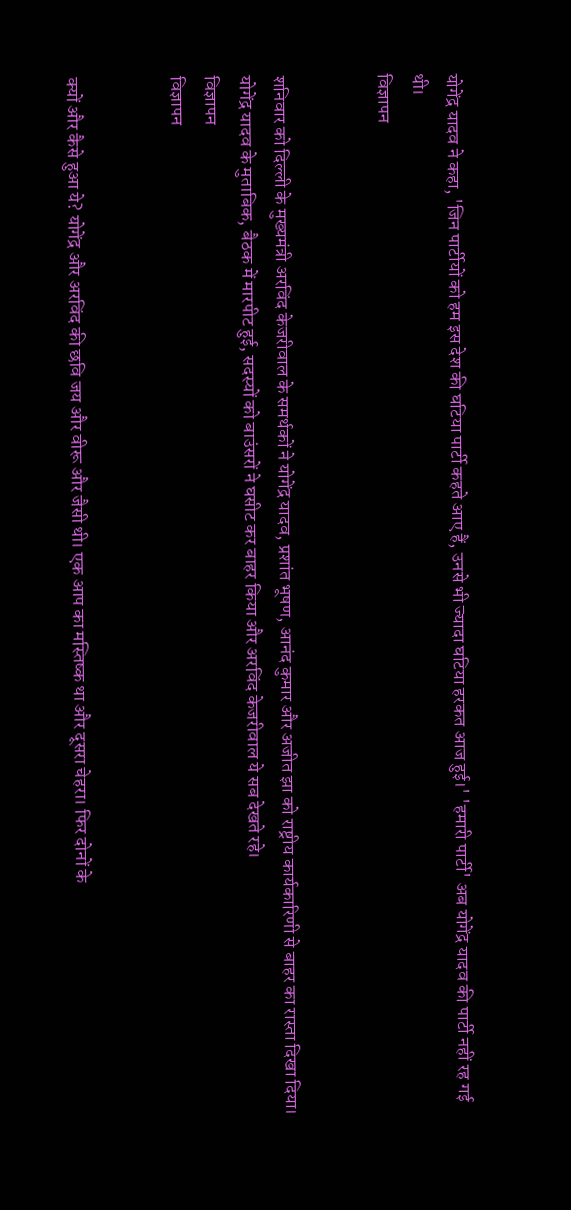योगेंद्र यादव ने कहा, 'जिन पार्टीयों को हम इस देश की घटिया पार्टी कहते आए हैं, उनसे भी ज्यादा घटिया हरकत आज हुई।' 'हमारी पार्टी' अब योगेंद्र यादव की पार्टी नहीं रह गई थी।
विज्ञापन


शनिवार को दिल्ली के मुख्यमंत्री अरविंद केजरीवाल के समर्थकों ने योगेंद्र यादव, प्रशांत भूषण, आनंद कुमार और अजीत झा को राष्ट्रीय कार्यकारिणी से बाहर का रास्ता दिखा दिया। योगेंद्र यादव के मुताबिक, बैठक में मारपीट हुई, सदस्यों को बाउंसरों ने घसीट कर बाहर किया और अरविंद केजरीवाल ये सब देखते रहे।
विज्ञापन
विज्ञापन


क्यों और कैसे हुआ ये? योगेंद्र और अरविंद की छवि जय और वीरू और जैसी थी। एक आप का मस्तिष्क था और दूसरा चेहरा। फिर दोनों के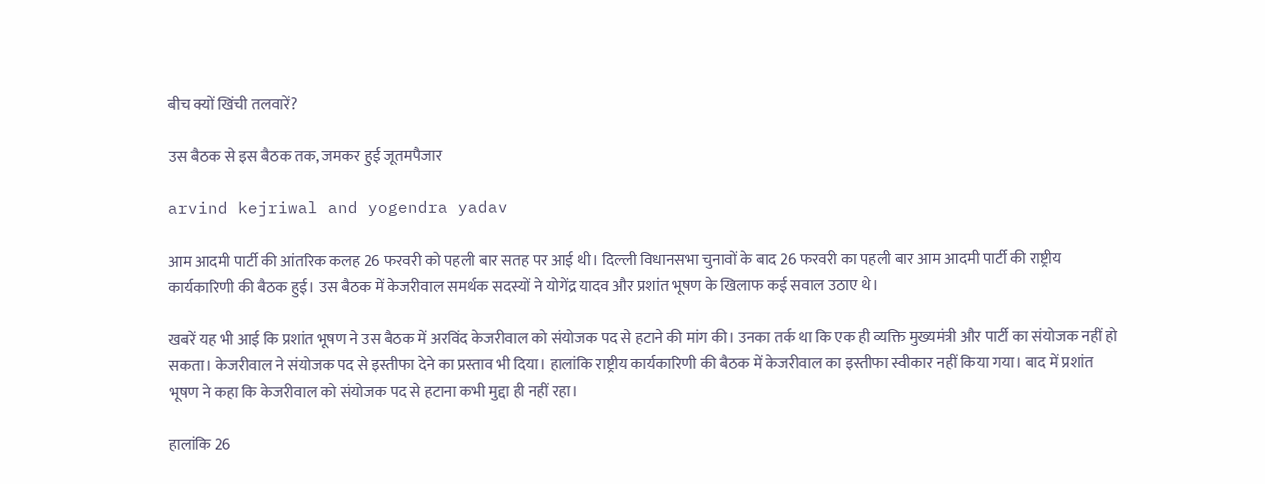बीच क्यों खिंची तलवारें?

उस बैठक से इस बैठक तक, जमकर हुई जूतमपैजार

arvind kejriwal and yogendra yadav

आम आदमी पार्टी की आंतरिक कलह 26 फरवरी को पहली बार सतह पर आई ‌थी। ‌दिल्‍ली विधानसभा चुनावों के बाद 26 फरवरी का पहली बार आम आदमी पार्टी की राष्ट्रीय कार्यकारिणी की बैठक हुई। उस बैठक में केजरीवाल सम‌र्थक सदस्यों ने योगेंद्र यादव और प्रशांत भूषण के खिलाफ कई सवाल उठाए थे।

खबरें यह भी आई कि प्रशांत भूषण ने उस बैठक में अरविंद केजरीवाल को संयोजक पद से हटाने की मांग की। उनका तर्क था कि एक ही व्य‌क्ति मुख्यमंत्री और पार्टी का संयोजक नहीं हो सकता। केजरीवाल ने संयोजक पद से इस्तीफा देने का प्रस्ताव भी दिया। हालांकि राष्ट्रीय कार्यकारिणी की बैठक में केजरीवाल का इस्तीफा स्वीकार नहीं किया गया। बाद में प्रशांत भूषण ने कहा कि केजरीवाल को संयोजक पद से हटाना कभी मुद्दा ही नहीं रहा।

हालांकि 26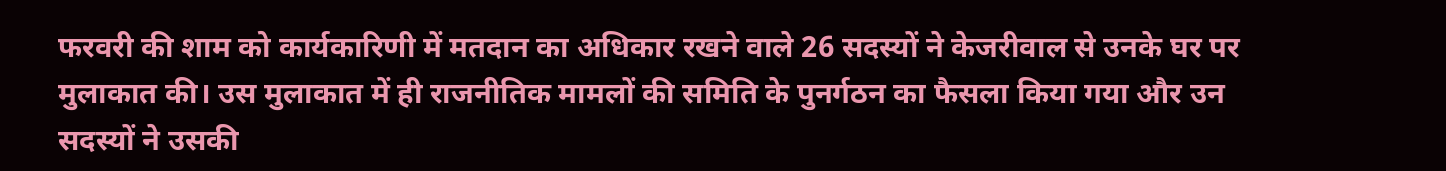फरवरी की शाम को कार्यकारिणी में मतदान का अधिकार रखने वाले 26 सदस्यों ने केजरीवाल से उनके घर पर मुलाकात की। उस मुलाकात में ही राजन‌ीतिक मामलों की समिति के पुनर्गठन का फैसला किया गया और उन सदस्यों ने उसकी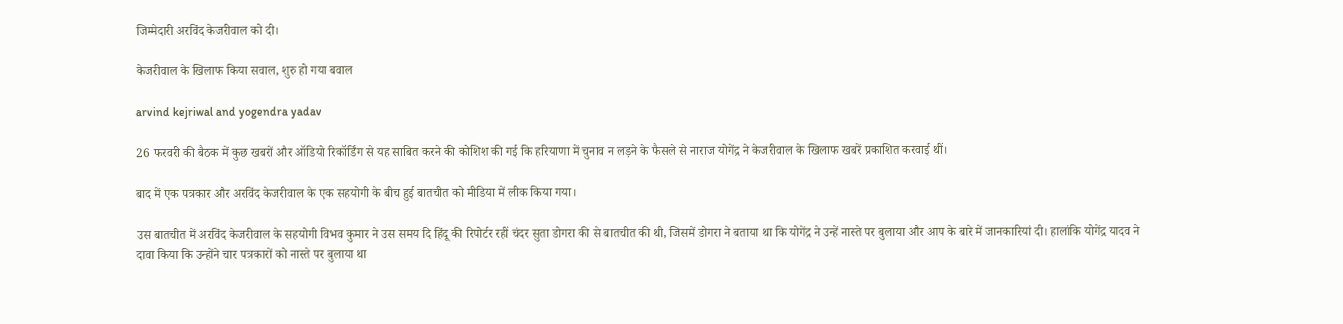जिम्‍मेदारी अरविंद केजरीवाल को दी।

केजरीवाल के खिलाफ किया सवाल, शुरु हो गया बवाल

arvind kejriwal and yogendra yadav

26 फरवरी की बैठक में कुछ खबरों और ऑडियो रिकॉर्डिंग से यह साबित करने की कोशिश की गई कि हरियाणा में चुनाव न लड़ने के फैसले से नाराज योगेंद्र ने केजरीवाल के खिलाफ खबरें प्रकाशित करवाई थीं।

बाद में एक पत्रकार और अरविंद केजरीवाल के एक सहयोगी के बीच हुई बातचीत को मीडिया में लीक किया गया।

उस बातचीत में अरविंद केजरीवाल के सहयोगी विभव कुमार ने उस समय दि हिंदू की रिपोर्टर रहीं चंदर सुता डोगरा की से बातचीत की थी, जिसमें डोगरा ने बताया था कि योगेंद्र ने उन्हें नास्ते पर बुलाया और आप के बारे में जानकारियां दी। हालांक‌ि योगेंद्र यादव ने दावा किया कि उन्होंने चार पत्रकारों को नास्ते पर बुलाया था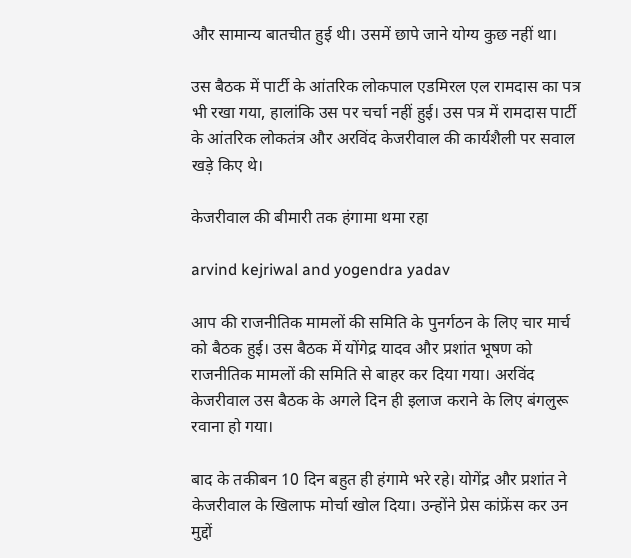और सामान्य बातचीत हुई थी। उसमें छापे जाने योग्य कुछ नहीं था।

उस बैठक में पार्टी के आंतरिक लोकपाल एडमिरल एल रामदास का पत्र भी रखा गया, हालांकि उस पर चर्चा नहीं हुई। उस पत्र में रामदास पार्टी के आंतरिक लोकतंत्र और अरविंद केजरीवाल की कार्यशैली पर सवाल खड़े किए थे।

केजरीवाल की बीमारी तक हंगामा थमा रहा

arvind kejriwal and yogendra yadav

आप की राजनीतिक मामलों की सम‌िति के पुनर्गठन के लिए चार मार्च को बैठक हुई। उस बैठक में योंगेद्र यादव और प्रशांत भूषण को राजन‌ीतिक मामलों की समि‌ति से बाहर कर दिया गया। अरविंद केजरीवाल उस बैठक के अगले दिन ही इलाज कराने के लिए बंगलुरू रवाना हो गया।

बाद के तकीबन 10 दिन बहुत ही हंगामे भरे रहे। योगेंद्र और प्रशांत ने केजरीवाल के खिलाफ मोर्चा खोल दिया। उन्होंने प्रेस कांफ्रेंस कर उन मुद्दों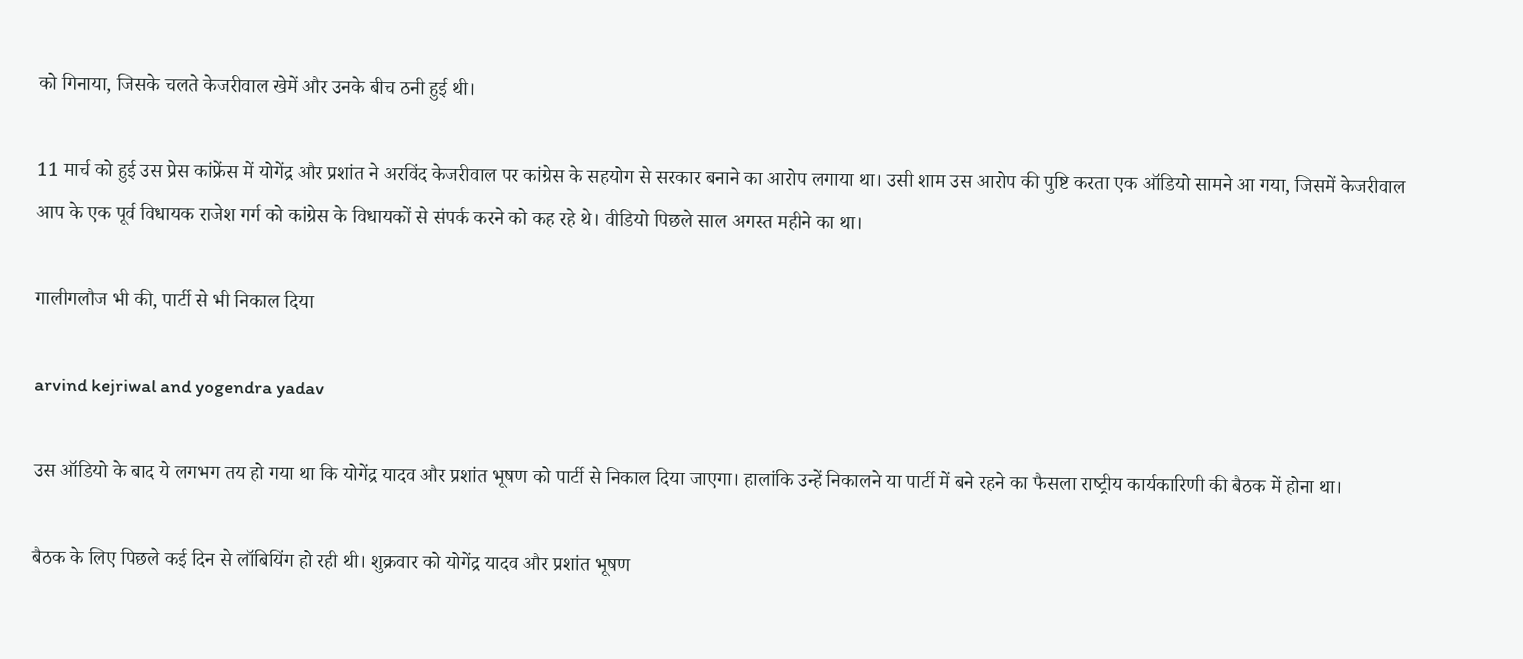को गिनाया, जिसके चलते केजरीवाल खेमें और उनके बीच ठनी हुई थी।

11 मार्च को हुई उस प्रेस कांफ्रेंस में योगेंद्र और प्रशांत ने अरविंद केजरीवाल पर कांग्रेस के सहयोग से सरकार बनाने का आरोप लगाया था। उसी शाम उस आरोप की पु‌ष्टि करता एक ऑडियो सामने आ गया, जिसमें केजरीवाल आप के एक पूर्व विधायक राजेश गर्ग को कांग्रेस के विधायकों से संपर्क करने को कह रहे थे। वीडियो पिछले साल अगस्त महीने का था।

गालीगलौज भी की, पार्टी से भी निकाल दिया

arvind kejriwal and yogendra yadav

उस ऑडियो के बाद ये लगभग तय हो गया ‌था कि योगेंद्र यादव और प्रशांत भूषण को पार्टी से निकाल दिया जाएगा। हालांकि उन्हें निकालने या पार्टी में बने रहने का फैसला राष्‍ट्रीय कार्यकारिणी की बैठक में होना था।

बैठक के लिए पिछले कई दिन से लॉबियिंग हो रही थी। शुक्रवार को योगेंद्र यादव और प्रशांत भूषण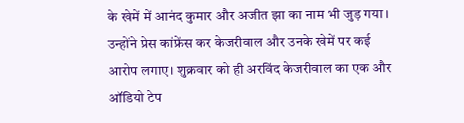के खेमें में आनंद कुमार और अजीत झा का नाम भी जुड़ गया। उन्होंने प्रेस कांफ्रेंस कर केजरीवाल और उनके खेमें पर कई आरोप लगाए। शुक्रवार को ही अरविंद केजरीवाल का एक और ऑडियो टेप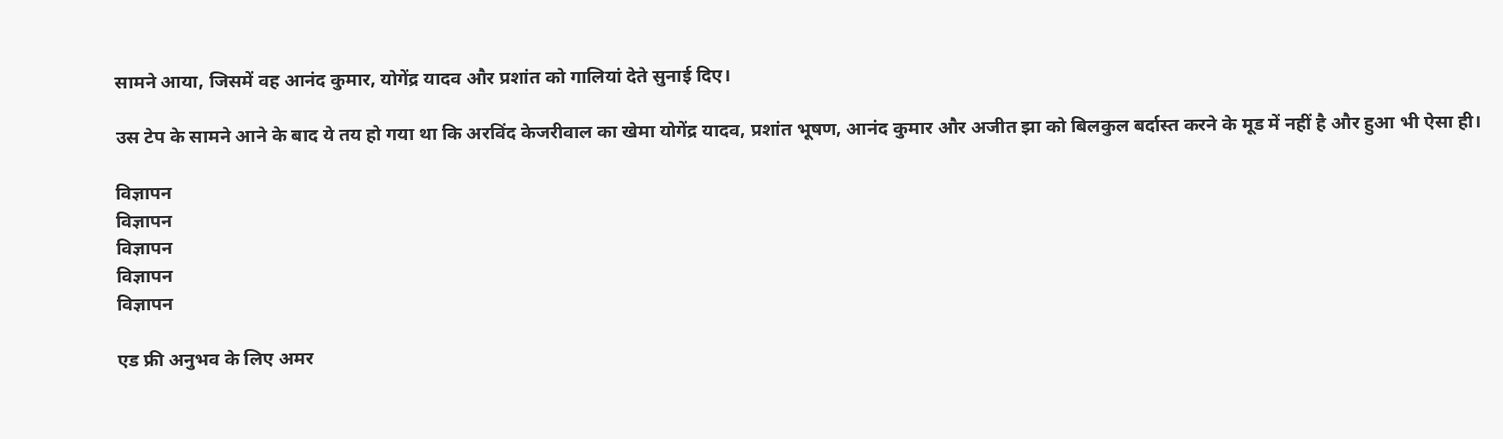सामने आया, जिसमें वह आनंद कुमार, योगेंद्र यादव और प्रशांत को गालियां देते सुनाई दिए।

उस टेप के सामने आने के बाद ये तय हो गया था कि अरविंद केजरीवाल का खेमा योगेंद्र यादव, प्रशांत भूषण, आनंद कुमार और अजीत झा को बिलकुल बर्दास्त करने के मूड में नहीं है और हुआ भी ऐसा ही।

विज्ञापन
विज्ञापन
विज्ञापन
विज्ञापन
विज्ञापन

एड फ्री अनुभव के लिए अमर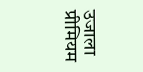उजाला प्रीमियम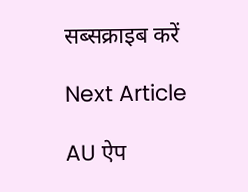सब्सक्राइब करें

Next Article

AU ऐप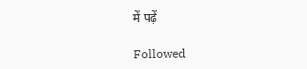में पढ़ें

Followed